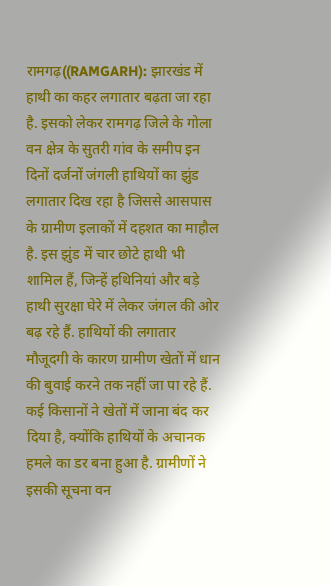रामगढ़((RAMGARH): झारखंड में हाथी का कहर लगातार बढ़ता जा रहा है. इसको लेकर रामगढ़ जिले के गोला वन क्षेत्र के सुतरी गांव के समीप इन दिनों दर्जनों जंगली हाथियों का झुंड लगातार दिख रहा है जिससे आसपास के ग्रामीण इलाकों में दहशत का माहौल है. इस झुंड में चार छोटे हाथी भी शामिल हैं, जिन्हें हथिनियां और बड़े हाथी सुरक्षा घेरे में लेकर जंगल की ओर बढ़ रहे हैं. हाथियों की लगातार मौजूदगी के कारण ग्रामीण खेतों में धान की बुवाई करने तक नहीं जा पा रहे हैं. कई किसानों ने खेतों में जाना बंद कर दिया है, क्योंकि हाथियों के अचानक हमले का डर बना हुआ है. ग्रामीणों ने इसकी सूचना वन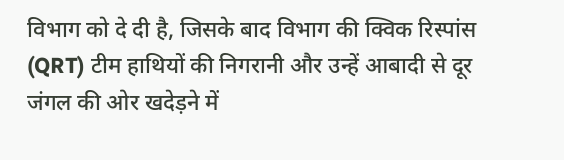विभाग को दे दी है, जिसके बाद विभाग की क्विक रिस्पांस (QRT) टीम हाथियों की निगरानी और उन्हें आबादी से दूर जंगल की ओर खदेड़ने में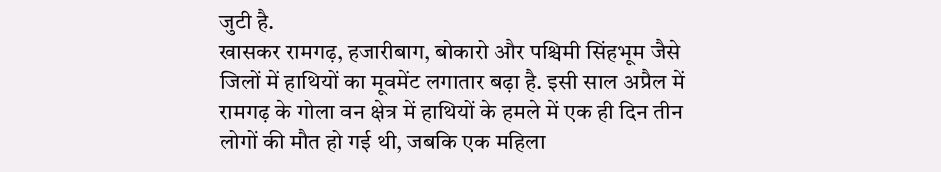जुटी है.
खासकर रामगढ़, हजारीबाग, बोकारो और पश्चिमी सिंहभूम जैसे जिलों में हाथियों का मूवमेंट लगातार बढ़ा है. इसी साल अप्रैल में रामगढ़ के गोला वन क्षेत्र में हाथियों के हमले में एक ही दिन तीन लोगों की मौत हो गई थी, जबकि एक महिला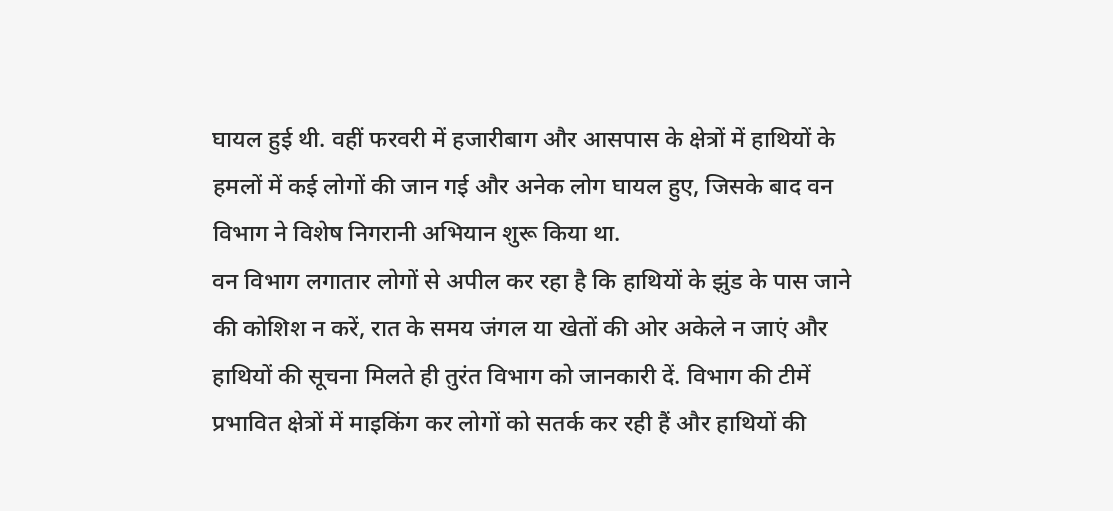घायल हुई थी. वहीं फरवरी में हजारीबाग और आसपास के क्षेत्रों में हाथियों के हमलों में कई लोगों की जान गई और अनेक लोग घायल हुए, जिसके बाद वन विभाग ने विशेष निगरानी अभियान शुरू किया था.
वन विभाग लगातार लोगों से अपील कर रहा है कि हाथियों के झुंड के पास जाने की कोशिश न करें, रात के समय जंगल या खेतों की ओर अकेले न जाएं और हाथियों की सूचना मिलते ही तुरंत विभाग को जानकारी दें. विभाग की टीमें प्रभावित क्षेत्रों में माइकिंग कर लोगों को सतर्क कर रही हैं और हाथियों की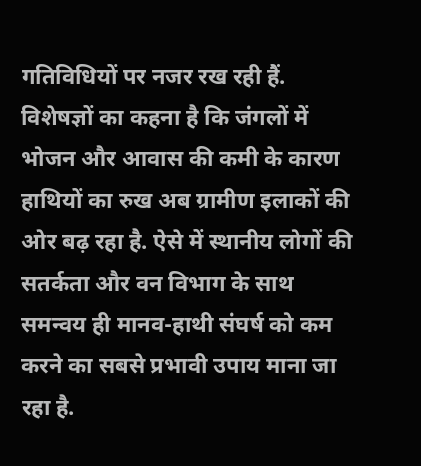गतिविधियों पर नजर रख रही हैं. विशेषज्ञों का कहना है कि जंगलों में भोजन और आवास की कमी के कारण हाथियों का रुख अब ग्रामीण इलाकों की ओर बढ़ रहा है. ऐसे में स्थानीय लोगों की सतर्कता और वन विभाग के साथ समन्वय ही मानव-हाथी संघर्ष को कम करने का सबसे प्रभावी उपाय माना जा रहा है.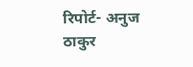रिपोर्ट- अनुज ठाकुर